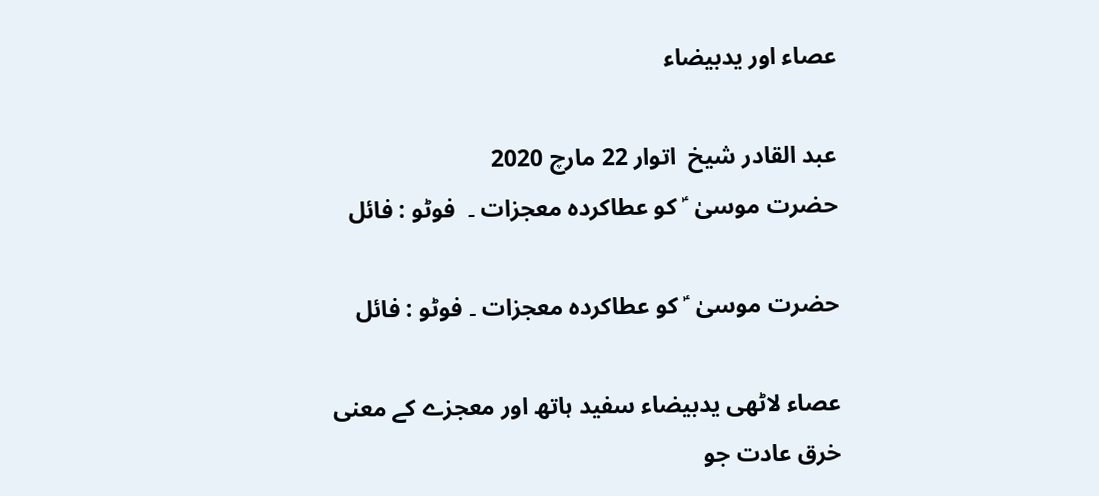عصاء اور یدبیضاء

عبد القادر شیخ  اتوار 22 مارچ 2020
حضرت موسیٰ  ؑ کو عطاکردہ معجزات ۔  فوٹو : فائل

حضرت موسیٰ  ؑ کو عطاکردہ معجزات ۔ فوٹو : فائل

عصاء لاٹھی یدبیضاء سفید ہاتھ اور معجزے کے معنی خرق عادت جو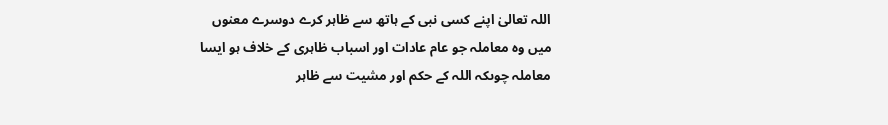اللہ تعالیٰ اپنے کسی نبی کے ہاتھ سے ظاہر کرے دوسرے معنوں میں وہ معاملہ جو عام عادات اور اسباب ظاہری کے خلاف ہو ایسا معاملہ چوںکہ اللہ کے حکم اور مشیت سے ظاہر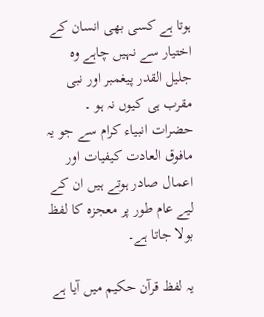ہوتا ہے کسی بھی انسان کے اختیار سے نہیں چاہے وہ جلیل القدر پیغمبر اور نبی مقرب ہی کیوں نہ ہو ۔ حضرات انبیاء کرام سے جو یہ مافوق العادت کیفیات اور اعمال صادر ہوتے ہیں ان کے لیے عام طور پر معجزہ کا لفظ بولا جاتا ہے۔

یہ لفظ قرآن حکیم میں آیا ہے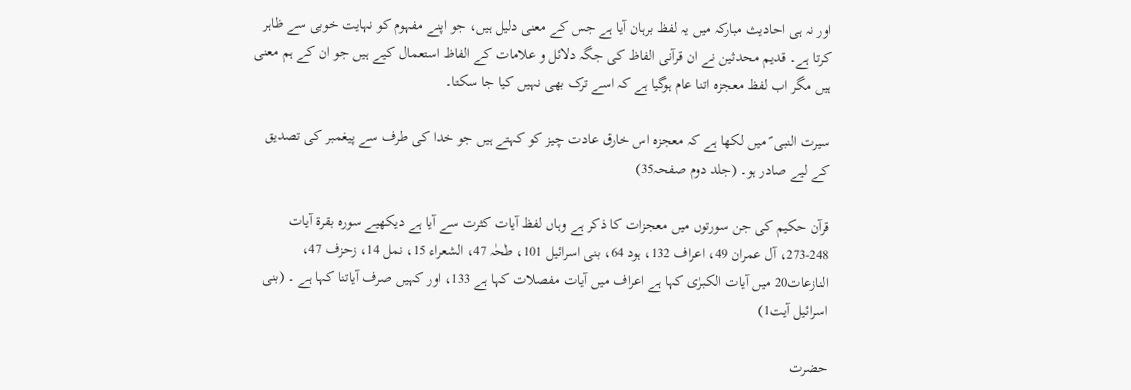اور نہ ہی احادیث مبارکہ میں یہ لفظ برہان آیا ہے جس کے معنی دلیل ہیں، جو اپنے مفہوم کو نہایت خوبی سے ظاہر کرتا ہے۔ قدیم محدثین نے ان قرآنی الفاظ کی جگہ دلائل و علامات کے الفاظ استعمال کیے ہیں جو ان کے ہم معنی ہیں مگر اب لفظ معجزہ اتنا عام ہوگیا ہے کہ اسے ترک بھی نہیں کیا جا سکتا۔

سیرت النبی ؐ میں لکھا ہے کہ معجزہ اس خارق عادت چیز کو کہتے ہیں جو خدا کی طرف سے پیغمبر کی تصدیق کے لیے صادر ہو۔ (جلد دوم صفحہ35)

قرآن حکیم کی جن سورتوں میں معجزات کا ذکر ہے وہاں لفظ آیات کثرت سے آیا ہے دیکھیے سورہ بقرۃ آیات 248-273، آل عمران 49، اعراف 132، ہود 64، بنی اسرائیل 101، طٰحٰہ 47، الشعراء 15، نمل 14، زحزف 47، النازعات20 میں آیات الکبرٰی کہا ہے اعراف میں آیات مفصلات کہا ہے 133، اور کہیں صرف آیاتنا کہا ہے ۔ (بنی اسرائیل آیت1)

حضرت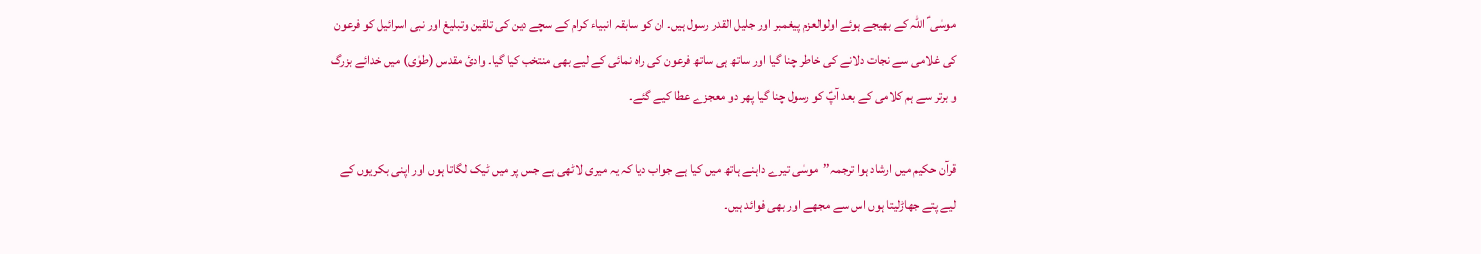موسٰی ؑ اللہ کے بھیجے ہوئے اولوالعزم پیغمبر اور جلیل القدر رسول ہیں۔ ان کو سابقہ انبیاء کرام کے سچے دین کی تلقین وتبلیغ اور نبی اسرائیل کو فرعون کی غلامی سے نجات دلانے کی خاطر چنا گیا اور ساتھ ہی ساتھ فرعون کی راہ نمائی کے لیے بھی منتخب کیا گیا۔ وادیٔ مقدس (طوٰی) میں خدائے بزرگ و برتر سے ہم کلامی کے بعد آپؑ کو رسول چنا گیا پھر دو معجزے عطا کیے گئے۔

قرآن حکیم میں ارشاد ہوا ترجمہ’’موسٰی تیرے داہنے ہاتھ میں کیا ہے جواب دیا کہ یہ میری لاٹھی ہے جس پر میں ٹیک لگاتا ہوں اور اپنی بکریوں کے لیے پتے جھاڑلیتا ہوں اس سے مجھے اور بھی فوائد ہیں۔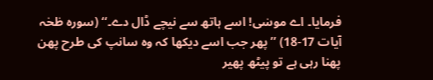فرمایا۔ اے موسٰی! اسے ہاتھ سے نیچے ڈال دے۔‘‘ (سورہ طٰحٰہ آیات 17-18) ’’پھر جب اسے دیکھا کہ وہ سانپ کی طرح پھن پھنا رہی ہے تو پیٹھ پھیر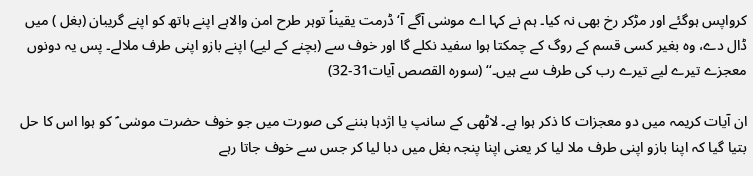کرواپس ہوگئے اور مڑکر رخ بھی نہ کیا۔ ہم نے کہا اے موسٰی آگے آ‘ ڈرمت یقیناً توہر طرح امن والاہے اپنے ہاتھ کو اپنے گریبان (بغل ) میں ڈال دے، وہ بغیر کسی قسم کے روگ کے چمکتا ہوا سفید نکلے گا اور خوف سے (بچنے کے لیے) اپنے بازو اپنی طرف ملالے۔ پس یہ دونوں معجزے تیرے لیے تیرے رب کی طرف سے ہیں۔‘‘ (سورہ القصص آیات31-32)

ان آیات کریمہ میں دو معجزات کا ذکر ہوا ہے۔ لاٹھی کے سانپ یا اژدہا بننے کی صورت میں جو خوف حضرت موسٰی ؑ کو ہوا اس کا حل بتیا گیا کہ اپنا بازو اپنی طرف ملا لیا کر یعنی اپنا پنجہ بغل میں دبا لیا کر جس سے خوف جاتا رہے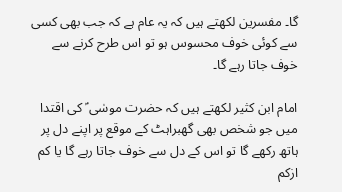گا۔ مفسرین لکھتے ہیں کہ یہ عام ہے کہ جب بھی کسی سے کوئی خوف محسوس ہو تو اس طرح کرنے سے خوف جاتا رہے گا۔

امام ابن کثیر لکھتے ہیں کہ حضرت موسٰی ؑ کی اقتدا میں جو شخص بھی گھبراہٹ کے موقع پر اپنے دل پر ہاتھ رکھے گا تو اس کے دل سے خوف جاتا رہے گا یا کم ازکم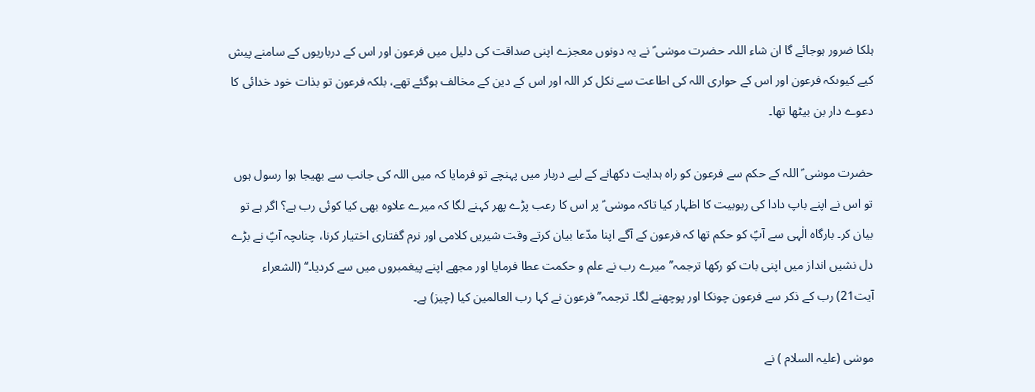ہلکا ضرور ہوجائے گا ان شاء اللہ۔ حضرت موسٰی ؑ نے یہ دونوں معجزے اپنی صداقت کی دلیل میں فرعون اور اس کے درباریوں کے سامنے پیش کیے کیوںکہ فرعون اور اس کے حواری اللہ کی اطاعت سے نکل کر اللہ اور اس کے دین کے مخالف ہوگئے تھے، بلکہ فرعون تو بذات خود خدائی کا دعوے دار بن بیٹھا تھا۔

حضرت موسٰی ؑ اللہ کے حکم سے فرعون کو راہ ہدایت دکھانے کے لیے دربار میں پہنچے تو فرمایا کہ میں اللہ کی جانب سے بھیجا ہوا رسول ہوں تو اس نے اپنے باپ دادا کی ربوبیت کا اظہار کیا تاکہ موسٰی ؑ پر اس کا رعب پڑے پھر کہنے لگا کہ میرے علاوہ بھی کیا کوئی رب ہے؟ اگر ہے تو بیان کر۔ بارگاہ الٰہی سے آپؑ کو حکم تھا کہ فرعون کے آگے اپنا مدّعا بیان کرتے وقت شیریں کلامی اور نرم گفتاری اختیار کرنا، چناںچہ آپؑ نے بڑے دل نشیں انداز میں اپنی بات کو رکھا ترجمہ’’میرے رب نے علم و حکمت عطا فرمایا اور مجھے اپنے پیغمبروں میں سے کردیا۔‘‘ (الشعراء آیت21) رب کے ذکر سے فرعون چونکا اور پوچھنے لگا۔ ترجمہ’’فرعون نے کہا رب العالمین کیا (چیز) ہے۔

موسٰی (علیہ السلام ) نے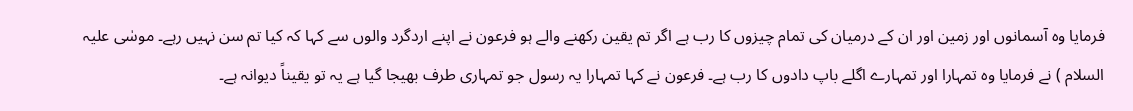فرمایا وہ آسمانوں اور زمین اور ان کے درمیان کی تمام چیزوں کا رب ہے اگر تم یقین رکھنے والے ہو فرعون نے اپنے اردگرد والوں سے کہا کہ کیا تم سن نہیں رہے۔ موسٰی علیہ السلام ) نے فرمایا وہ تمہارا اور تمہارے اگلے باپ دادوں کا رب ہے۔ فرعون نے کہا تمہارا یہ رسول جو تمہاری طرف بھیجا گیا ہے یہ تو یقیناً دیوانہ ہے۔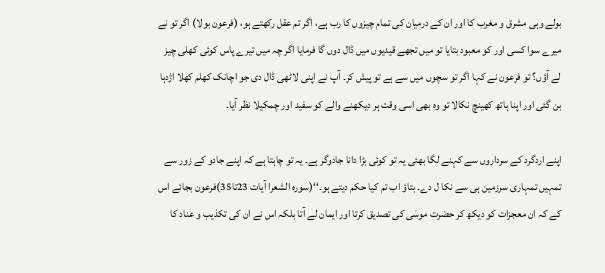بولے وہی مشرق و مغرب کا اور ان کے درمیان کی تمام چیزوں کا رب ہے، اگر تم عقل رکھتے ہو، (فرعون بولا) اگر تو نے میرے سوا کسی اور کو معبود بتایا تو میں تجھے قیدیوں میں ڈال دوں گا فرمایا اگر چہ میں تیرے پاس کوئی کھلی چیز لے آؤں؟ تو فرعون نے کہا اگر تو سچوں میں سے ہے تو پیش کر۔ آپ نے اپنی لاٹھی ڈال دی جو اچانک کھلم کھلا اژدہا بن گئی اور اپنا ہاتھ کھینچ نکالا تو وہ بھی اسی وقت ہر دیکھنے والے کو سفید اور چمکیلا نظر آیا۔

اپنے اردگرد کے سرداروں سے کہنے لگا بھئی یہ تو کوئی بڑا دانا جادوگر ہے۔ یہ تو چاہتا ہے کہ اپنے جادو کے زور سے تمہیں تمہاری سرزمین ہی سے نکا ل دے۔ بتاؤ اب تم کیا حکم دیتے ہو۔‘‘(سورہ الشعرا آیات 23تا35)فرعون بجائے اس کے کہ ان معجزات کو دیکھ کر حضرت موسٰی کی تصدیق کرتا اور ایمان لے آتا بلکہ اس نے ان کی تکذیب و عناد کا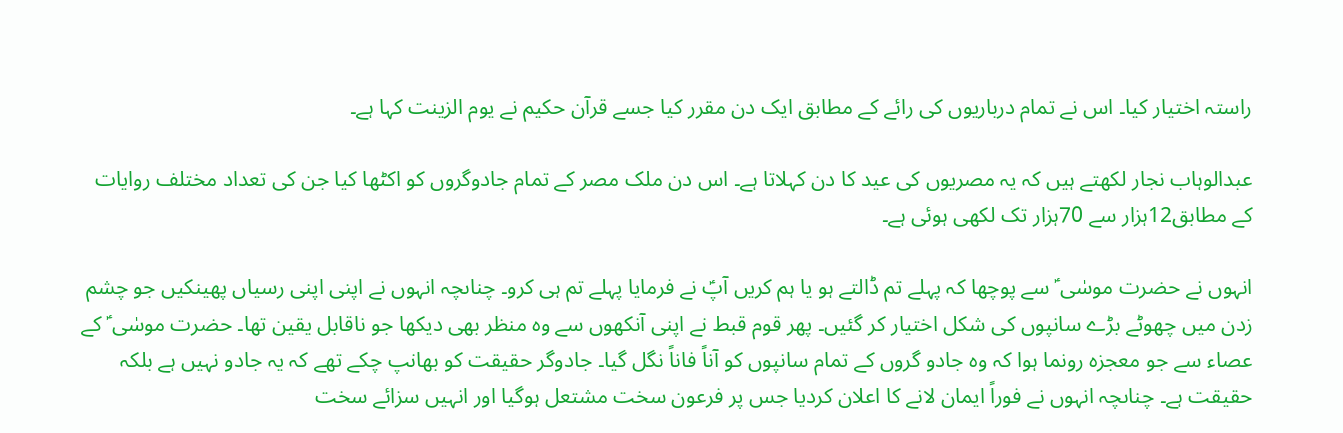راستہ اختیار کیا۔ اس نے تمام درباریوں کی رائے کے مطابق ایک دن مقرر کیا جسے قرآن حکیم نے یوم الزینت کہا ہے۔

عبدالوہاب نجار لکھتے ہیں کہ یہ مصریوں کی عید کا دن کہلاتا ہے۔ اس دن ملک مصر کے تمام جادوگروں کو اکٹھا کیا جن کی تعداد مختلف روایات کے مطابق12ہزار سے 70ہزار تک لکھی ہوئی ہے۔

انہوں نے حضرت موسٰی ؑ سے پوچھا کہ پہلے تم ڈالتے ہو یا ہم کریں آپؑ نے فرمایا پہلے تم ہی کرو۔ چناںچہ انہوں نے اپنی اپنی رسیاں پھینکیں جو چشم زدن میں چھوٹے بڑے سانپوں کی شکل اختیار کر گئیں۔ پھر قوم قبط نے اپنی آنکھوں سے وہ منظر بھی دیکھا جو ناقابل یقین تھا۔ حضرت موسٰی ؑ کے عصاء سے جو معجزہ رونما ہوا کہ وہ جادو گروں کے تمام سانپوں کو آناً فاناً نگل گیا۔ جادوگر حقیقت کو بھانپ چکے تھے کہ یہ جادو نہیں ہے بلکہ حقیقت ہے۔ چناںچہ انہوں نے فوراً ایمان لانے کا اعلان کردیا جس پر فرعون سخت مشتعل ہوگیا اور انہیں سزائے سخت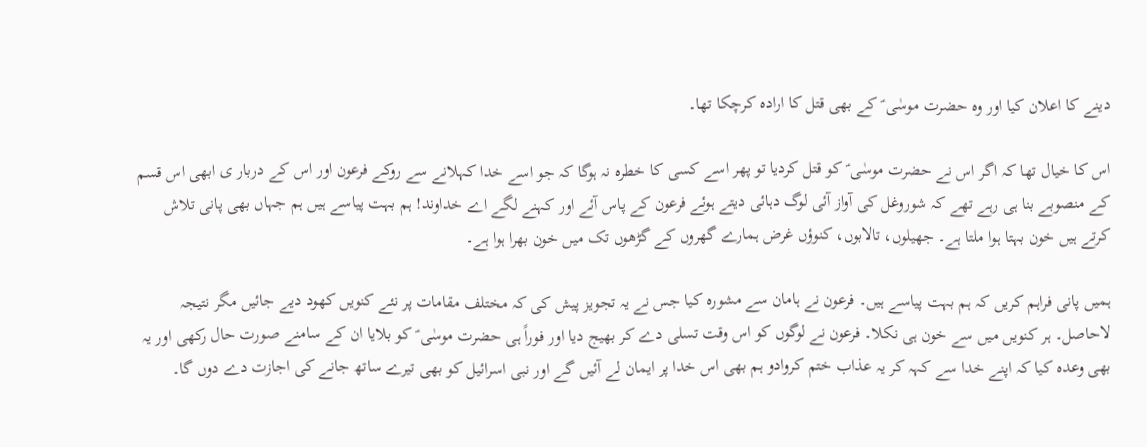دینے کا اعلان کیا اور وہ حضرت موسٰی ؑ کے بھی قتل کا ارادہ کرچکا تھا۔

اس کا خیال تھا کہ اگر اس نے حضرت موسٰی ؑ کو قتل کردیا تو پھر اسے کسی کا خطرہ نہ ہوگا کہ جو اسے خدا کہلانے سے روکے فرعون اور اس کے دربار ی ابھی اس قسم کے منصوبے بنا ہی رہے تھے کہ شوروغل کی آواز آئی لوگ دہائی دیتے ہوئے فرعون کے پاس آئے اور کہنے لگے اے خداوند! ہم بہت پیاسے ہیں ہم جہاں بھی پانی تلاش کرتے ہیں خون بہتا ہوا ملتا ہے۔ جھیلوں، تالابوں، کنوؤں غرض ہمارے گھروں کے گڑھوں تک میں خون بھرا ہوا ہے۔

ہمیں پانی فراہم کریں کہ ہم بہت پیاسے ہیں۔ فرعون نے ہامان سے مشورہ کیا جس نے یہ تجویز پیش کی کہ مختلف مقامات پر نئے کنویں کھود دیے جائیں مگر نتیجہ لاحاصل۔ ہر کنویں میں سے خون ہی نکلا۔ فرعون نے لوگوں کو اس وقت تسلی دے کر بھیج دیا اور فوراً ہی حضرت موسٰی ؑ کو بلایا ان کے سامنے صورت حال رکھی اور یہ بھی وعدہ کیا کہ اپنے خدا سے کہہ کر یہ عذاب ختم کروادو ہم بھی اس خدا پر ایمان لے آئیں گے اور نبی اسرائیل کو بھی تیرے ساتھ جانے کی اجازت دے دوں گا۔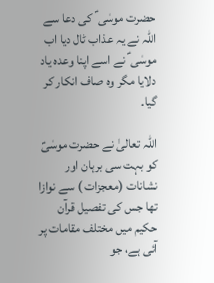حضرت موسٰی ؑ کی دعا سے اللہ نے یہ عذاب ٹال دیا اب موسٰی ؑ نے اسے اپنا وعدہ یاد دلایا مگر وہ صاف انکار کر گیا۔

اللہ تعالیٰ نے حضرت موسٰیؑ کو بہت سی برہان اور نشانات (معجزات ) سے نوازا تھا جس کی تفصیل قرآن حکیم میں مختلف مقامات پر آئی ہے، جو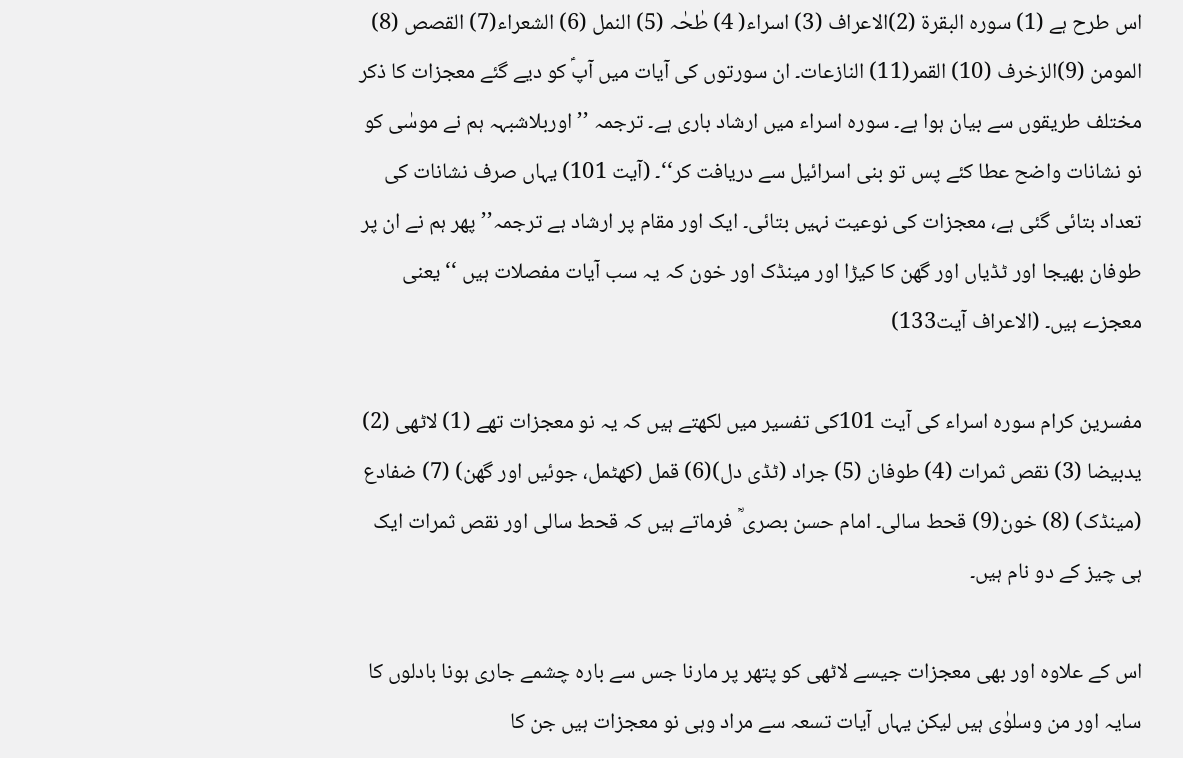اس طرح ہے (1) سورہ البقرۃ (2)الاعراف (3) اسراء( 4) طٰحٰہ (5) النمل (6) الشعراء(7) القصص (8) المومن (9)الزخرف (10) القمر(11) النازعات۔ ان سورتوں کی آیات میں آپؑ کو دیے گئے معجزات کا ذکر مختلف طریقوں سے بیان ہوا ہے۔ سورہ اسراء میں ارشاد باری ہے۔ ترجمہ ’’اوربلاشبہہ ہم نے موسٰی کو نو نشانات واضح عطا کئے پس تو بنی اسرائیل سے دریافت کر‘‘۔ (آیت 101) یہاں صرف نشانات کی تعداد بتائی گئی ہے، معجزات کی نوعیت نہیں بتائی۔ ایک اور مقام پر ارشاد ہے ترجمہ’’پھر ہم نے ان پر طوفان بھیجا اور ٹڈیاں اور گھن کا کیڑا اور مینڈک اور خون کہ یہ سب آیات مفصلات ہیں ‘‘ یعنی معجزے ہیں۔ (الاعراف آیت133)

مفسرین کرام سورہ اسراء کی آیت 101کی تفسیر میں لکھتے ہیں کہ یہ نو معجزات تھے (1) لاٹھی (2) یدبیضا (3) نقص ثمرات (4) طوفان (5) جراد (ٹڈی دل)(6) قمل (کھٹمل، جوئیں اور گھن) (7) ضفادع (مینڈک) (8) خون(9) قحط سالی۔ امام حسن بصری ؒ فرماتے ہیں کہ قحط سالی اور نقص ثمرات ایک ہی چیز کے دو نام ہیں۔

اس کے علاوہ اور بھی معجزات جیسے لاٹھی کو پتھر پر مارنا جس سے بارہ چشمے جاری ہونا بادلوں کا سایہ اور من وسلوٰی ہیں لیکن یہاں آیات تسعہ سے مراد وہی نو معجزات ہیں جن کا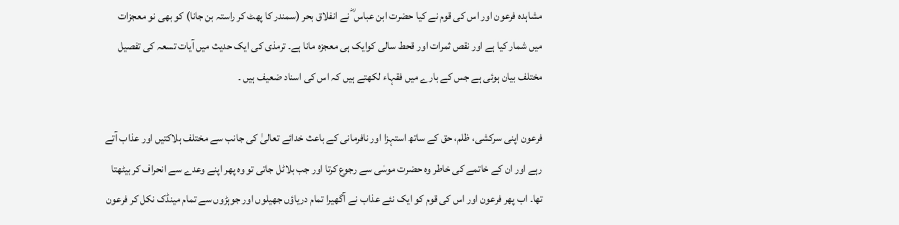مشاہدہ فرعون اور اس کی قوم نے کیا حضرت ابن عباس ؓ نے انفلاق بحر (سمندر کا پھٹ کر راستہ بن جانا) کو بھی نو معجزات میں شمار کیا ہے اور نقص ثمرات اور قحط سالی کوایک ہی معجزہ مانا ہے۔ ترمذی کی ایک حدیث میں آیات تسعہ کی تفصیل مختلف بیان ہوئی ہے جس کے بارے میں فقہاء لکھتے ہیں کہ اس کی اسناد ضعیف ہیں ۔

فرعون اپنی سرکشی، ظلم، حق کے ساتھ استہزا اور نافرمانی کے باعث خدائے تعالیٰ کی جانب سے مختلف ہلاکتیں اور عذاب آتے رہے اور ان کے خاتمے کی خاطر وہ حضرت موسٰی سے رجوع کرتا اور جب بلاٹل جاتی تو وہ پھر اپنے وعدے سے انحراف کر بیٹھتا تھا۔ اب پھر فرعون اور اس کی قوم کو ایک نئے عذاب نے آگھیرا تمام دریاؤں جھیلوں اور جوہڑوں سے تمام مینڈک نکل کر فرعون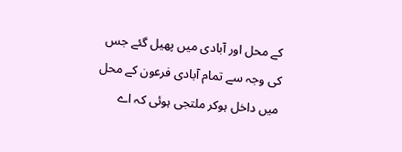کے محل اور آبادی میں پھیل گئے جس کی وجہ سے تمام آبادی فرعون کے محل میں داخل ہوکر ملتجی ہوئی کہ اے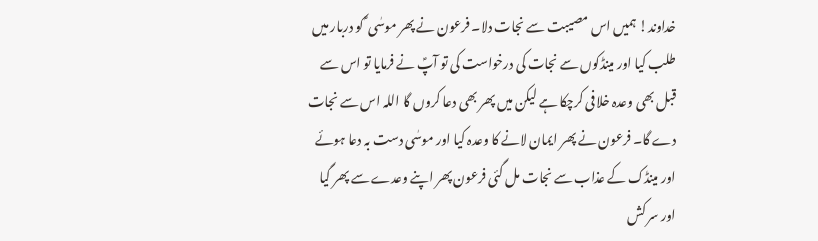خداوند! ہمیں اس مصیبت سے نجات دلا۔ فرعون نے پھر موسٰی ؑ کو دربار میں طلب کیا اور مینڈکوں سے نجات کی درخواست کی تو آپؑ نے فرمایا تو اس سے قبل بھی وعدہ خلافی کرچکا ہے لیکن میں پھر بھی دعا کروں گا اللہ اس سے نجات دے گا۔ فرعون نے پھر ایمان لانے کا وعدہ کیا اور موسٰی دست بہ دعا ہوئے اور مینڈک کے عذاب سے نجات مل گئی فرعون پھر اپنے وعدے سے پھر گیا اور سر کش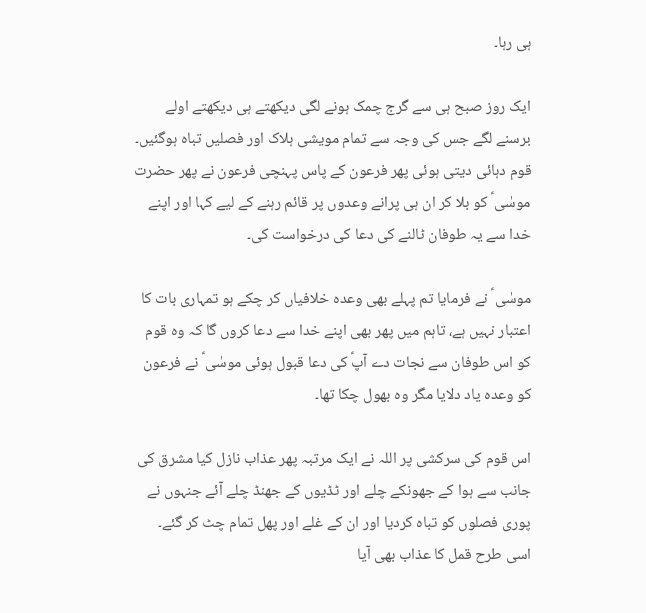ہی رہا۔

ایک روز صبح ہی سے گرج چمک ہونے لگی دیکھتے ہی دیکھتے اولے برسنے لگے جس کی وجہ سے تمام مویشی ہلاک اور فصلیں تباہ ہوگئیں۔ قوم دہائی دیتی ہوئی پھر فرعون کے پاس پہنچی فرعون نے پھر حضرت موسٰی ؑ کو بلا کر ان ہی پرانے وعدوں پر قائم رہنے کے لیے کہا اور اپنے خدا سے یہ طوفان ٹالنے کی دعا کی درخواست کی۔

موسٰی ؑ نے فرمایا تم پہلے بھی وعدہ خلافیاں کر چکے ہو تمہاری بات کا اعتبار نہیں ہے، تاہم میں پھر بھی اپنے خدا سے دعا کروں گا کہ وہ قوم کو اس طوفان سے نجات دے آپؑ کی دعا قبول ہوئی موسٰی ؑ نے فرعون کو وعدہ یاد دلایا مگر وہ بھول چکا تھا۔

اس قوم کی سرکشی پر اللہ نے ایک مرتبہ پھر عذاب نازل کیا مشرق کی جانب سے ہوا کے جھونکے چلے اور ٹڈیوں کے جھنڈ چلے آئے جنہوں نے پوری فصلوں کو تباہ کردیا اور ان کے غلے اور پھل تمام چٹ کر گئے۔ اسی طرح قمل کا عذاب بھی آیا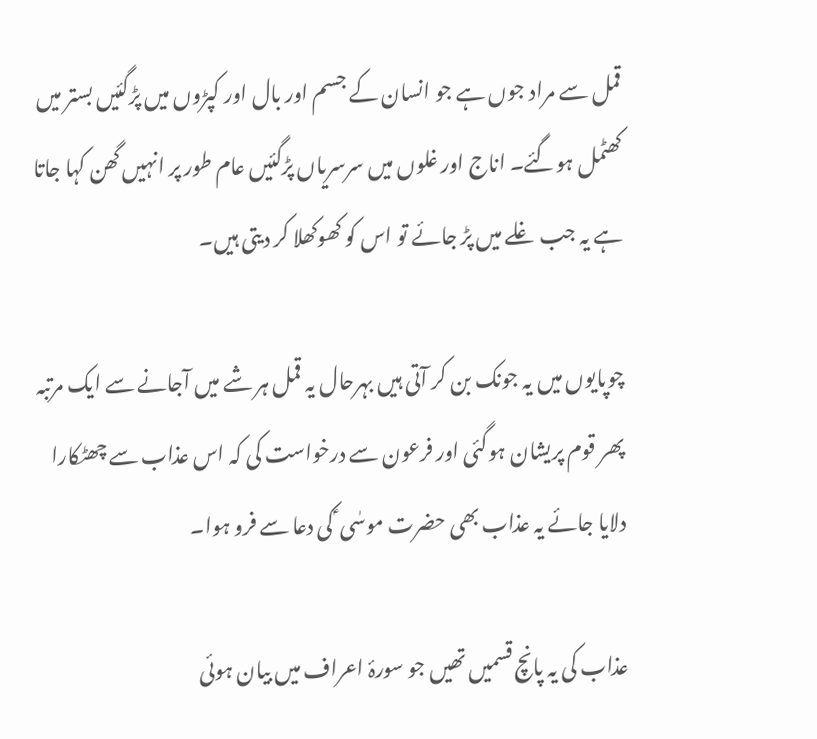قمل سے مراد جوں ہے جو انسان کے جسم اور بال اور کپڑوں میں پڑگئیں بستر میں کھٹمل ہوگئے۔ اناج اور غلوں میں سرسریاں پڑگئیں عام طور پر انہیں گھن کہا جاتا ہے یہ جب غلے میں پڑ جائے تو اس کو کھوکھلا کر دیتی ہیں۔

چوپایوں میں یہ جونک بن کر آتی ہیں بہرحال یہ قمل ہر شے میں آجانے سے ایک مرتبہ پھر قوم پریشان ہوگئی اور فرعون سے درخواست کی کہ اس عذاب سے چھٹکارا دلایا جائے یہ عذاب بھی حضرت موسٰی ؑ کی دعا سے فرو ہوا۔

عذاب کی یہ پانچ قسمیں تھیں جو سورۂ اعراف میں بیان ہوئی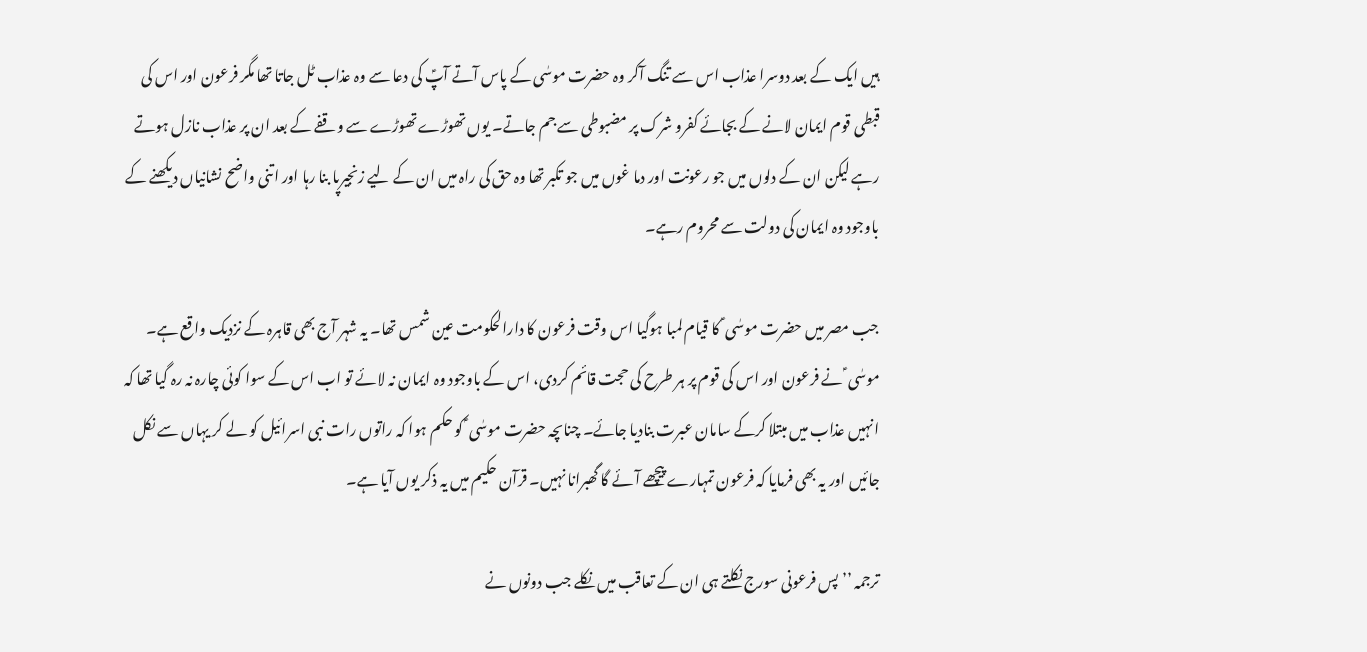ہیں ایک کے بعد دوسرا عذاب اس سے تنگ آکر وہ حضرت موسٰی کے پاس آتے آپؑ کی دعا سے وہ عذاب ٹل جاتا تھا مگر فرعون اور اس کی قبطی قوم ایمان لانے کے بجائے کفرو شرک پر مضبوطی سے جم جاتے۔ یوں تھوڑے تھوڑے سے وقفے کے بعد ان پر عذاب نازل ہوتے رہے لیکن ان کے دلوں میں جو رعونت اور دما غوں میں جو تکبر تھا وہ حق کی راہ میں ان کے لیے زنجیرپا بنا رہا اور اتنی واضح نشانیاں دیکھنے کے باوجود وہ ایمان کی دولت سے محروم رہے۔

جب مصر میں حضرت موسٰی ؑ کا قیام لمبا ہوگیا اس وقت فرعون کا دارالحکومت عین شمس تھا۔ یہ شہر آج بھی قاہرہ کے نزدیک واقع ہے۔ موسٰی ؑ نے فرعون اور اس کی قوم پر ہر طرح کی حجت قائم کردی، اس کے باوجود وہ ایمان نہ لائے تو اب اس کے سوا کوئی چارہ نہ رہ گیا تھا کہ انہیں عذاب میں مبتلا کرکے سامان عبرت بنادیا جائے۔ چناںچہ حضرت موسٰی ؑ کو حکم ہوا کہ راتوں رات نبی اسرائیل کو لے کر یہاں سے نکل جائیں اور یہ بھی فرمایا کہ فرعون تمہارے پیچھے آئے گا گھبرانا نہیں۔ قرآن حکیم میں یہ ذکر یوں آیا ہے۔

ترجمہ ’’پس فرعونی سورج نکلتے ہی ان کے تعاقب میں نکلے جب دونوں نے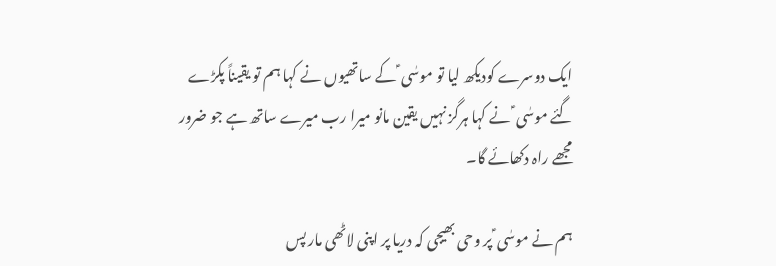ایک دوسرے کودیکھ لیا تو موسٰی ؑ کے ساتھیوں نے کہا ہم تو یقیناً پکڑے گئے موسٰی ؑ نے کہا ہرگز نہیں یقین مانو میرا رب میرے ساتھ ہے جو ضرور مجھے راہ دکھائے گا۔

ہم نے موسٰی ؑ پر وحی بھیجی کہ دریا پر اپنی لاٹھی مار پس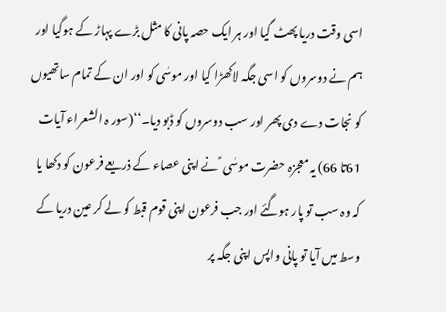اسی وقت دریا پھٹ گیا اور ہر ایک حصہ پانی کا مثل بڑے پہاڑ کے ہوگیا اور ہم نے دوسروں کو اسی جگہ لاکھڑا کیا اور موسٰی کو اور ان کے تمام ساتھیوں کو نجات دے دی پھر اور سب دوسروں کو ڈبو دیا۔‘‘(سور ہ الشعراء آیات 61تا 66) یہ معجزہ حضرت موسٰی ؑ نے اپنی عصاء کے ذریعے فرعون کو دکھا یا کہ وہ سب تو پار ہوگئے اور جب فرعون اپنی قوم قبط کو لے کر عین دریا کے وسط میں آیا تو پانی واپس اپنی جگہ پر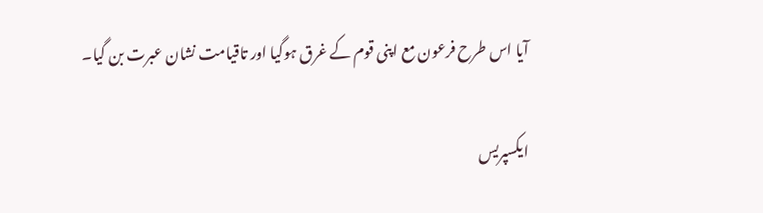آیا اس طرح فرعون مع اپنی قوم کے غرق ہوگیا اور تاقیامت نشان عبرت بن گیا۔

ایکسپریس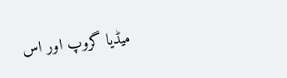میڈیا گروپ اور اس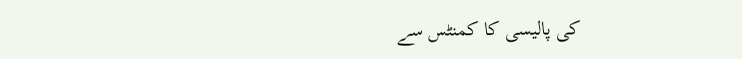کی پالیسی کا کمنٹس سے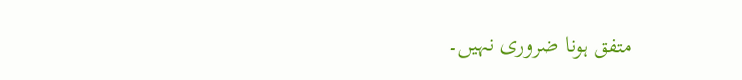متفق ہونا ضروری نہیں۔